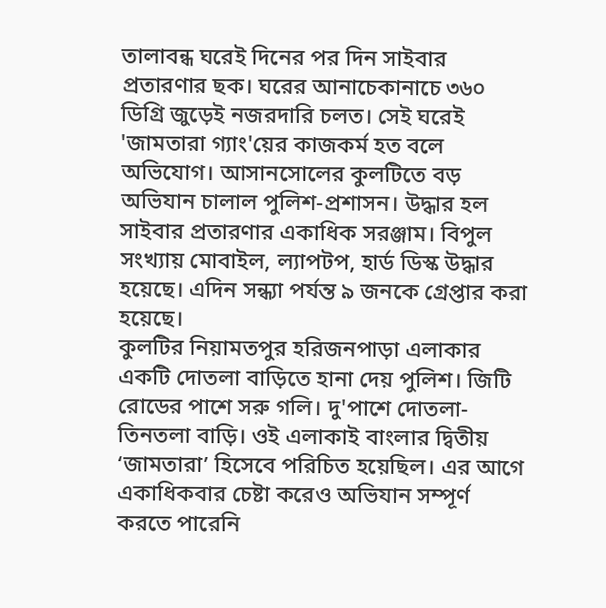তালাবন্ধ ঘরেই দিনের পর দিন সাইবার প্রতারণার ছক। ঘরের আনাচেকানাচে ৩৬০ ডিগ্রি জুড়েই নজরদারি চলত। সেই ঘরেই 'জামতারা গ্যাং'য়ের কাজকর্ম হত বলে অভিযোগ। আসানসোলের কুলটিতে বড় অভিযান চালাল পুলিশ-প্রশাসন। উদ্ধার হল সাইবার প্রতারণার একাধিক সরঞ্জাম। বিপুল সংখ্যায় মোবাইল, ল্যাপটপ, হার্ড ডিস্ক উদ্ধার হয়েছে। এদিন সন্ধ্যা পর্যন্ত ৯ জনকে গ্রেপ্তার করা হয়েছে।
কুলটির নিয়ামতপুর হরিজনপাড়া এলাকার একটি দোতলা বাড়িতে হানা দেয় পুলিশ। জিটি রোডের পাশে সরু গলি। দু'পাশে দোতলা-তিনতলা বাড়ি। ওই এলাকাই বাংলার দ্বিতীয় ‘জামতারা’ হিসেবে পরিচিত হয়েছিল। এর আগে একাধিকবার চেষ্টা করেও অভিযান সম্পূর্ণ করতে পারেনি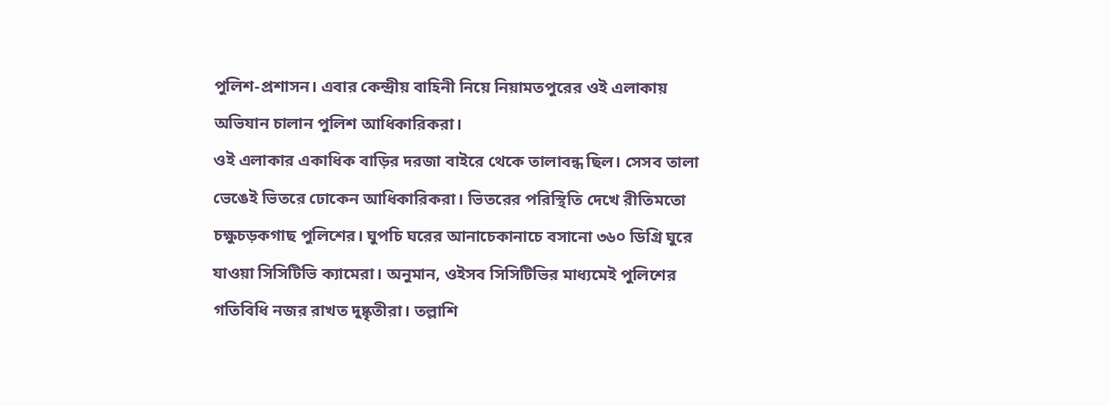পুলিশ-প্রশাসন। এবার কেন্দ্রীয় বাহিনী নিয়ে নিয়ামতপুরের ওই এলাকায় অভিযান চালান পুলিশ আধিকারিকরা।
ওই এলাকার একাধিক বাড়ির দরজা বাইরে থেকে তালাবন্ধ ছিল। সেসব তালা ভেঙেই ভিতরে ঢোকেন আধিকারিকরা। ভিতরের পরিস্থিতি দেখে রীতিমতো চক্ষুচড়কগাছ পুলিশের। ঘুপচি ঘরের আনাচেকানাচে বসানো ৩৬০ ডিগ্রি ঘুরে যাওয়া সিসিটিভি ক্যামেরা। অনুমান, ওইসব সিসিটিভির মাধ্যমেই পুলিশের গতিবিধি নজর রাখত দুষ্কৃতীরা। তল্লাশি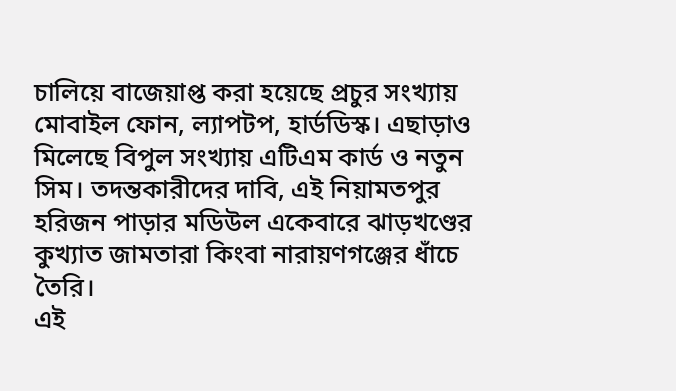চালিয়ে বাজেয়াপ্ত করা হয়েছে প্রচুর সংখ্যায় মোবাইল ফোন, ল্যাপটপ, হার্ডডিস্ক। এছাড়াও মিলেছে বিপুল সংখ্যায় এটিএম কার্ড ও নতুন সিম। তদন্তকারীদের দাবি, এই নিয়ামতপুর হরিজন পাড়ার মডিউল একেবারে ঝাড়খণ্ডের কুখ্যাত জামতারা কিংবা নারায়ণগঞ্জের ধাঁচে তৈরি।
এই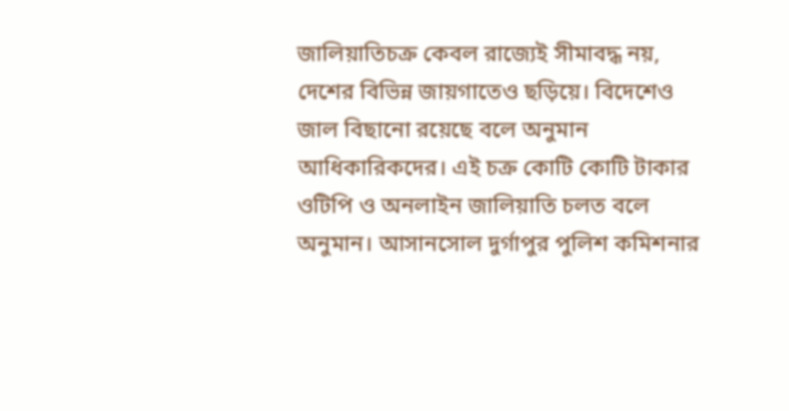জালিয়াতিচক্র কেবল রাজ্যেই সীমাবদ্ধ নয়, দেশের বিভিন্ন জায়গাতেও ছড়িয়ে। বিদেশেও জাল বিছানো রয়েছে বলে অনুমান আধিকারিকদের। এই চক্র কোটি কোটি টাকার ওটিপি ও অনলাইন জালিয়াতি চলত বলে অনুমান। আসানসোল দুর্গাপুর পুলিশ কমিশনার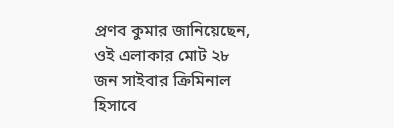প্রণব কুমার জানিয়েছেন, ওই এলাকার মোট ২৮ জন সাইবার ক্রিমিনাল হিসাবে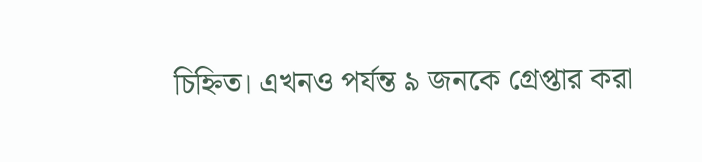চিহ্নিত। এখনও পর্যন্ত ৯ জনকে গ্রেপ্তার করা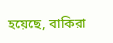হয়েছে, বাকিরা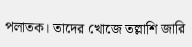পলাতক। তাদের খোজে তল্লাশি জারি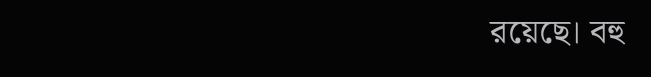রয়েছে। বহু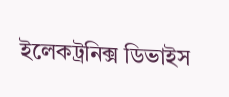ইলেকট্রনিক্স ডিভাইস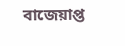বাজেয়াপ্ত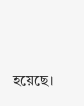হয়েছে।